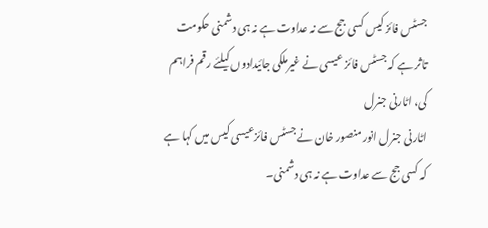جسٹس فائز کیس کسی جج سے نہ عداوت ہے نہ ہی دشمنی حکومت
تاثر ہے کہ جسٹس فائز عیسی نے غیرملکی جائیدادوں کیلئے رقم فراہم کی، اٹارنی جنرل
اٹارنی جنرل انور منصور خان نے جسٹس فائزعیسی کیس میں کہا ہے کہ کسی جج سے عداوت ہے نہ ہی دشمنی۔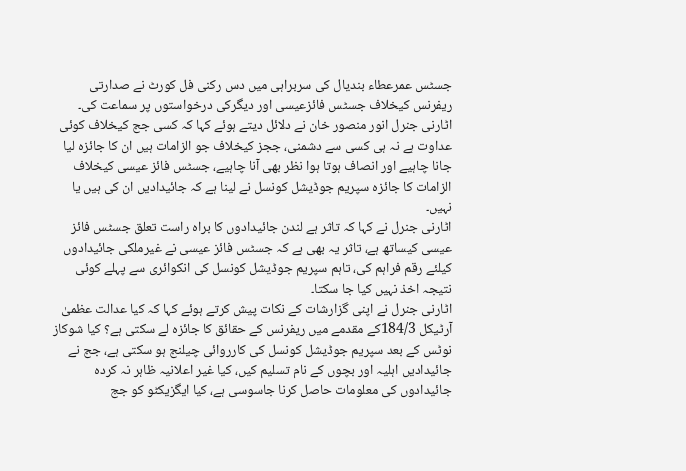جسٹس عمرعطاء بندیال کی سربراہی میں دس رکنی فل کورٹ نے صدارتی ریفرنس کیخلاف جسٹس فائزعیسی اور دیگرکی درخواستوں پر سماعت کی۔
اٹارنی جنرل انور منصور خان نے دلائل دیتے ہوئے کہا کہ کسی جج کیخلاف کوئی عداوت ہے نہ ہی کسی سے دشمنی، ججز کیخلاف جو الزامات ہیں ان کا جائزہ لیا جانا چاہیے اور انصاف ہوتا ہوا نظر بھی آنا چاہیے، جسٹس فائز عیسی کیخلاف الزامات کا جائزہ سپریم جوڈیشل کونسل نے لینا ہے کہ جائیدادیں ان کی ہیں یا نہیں۔
اٹارنی جنرل نے کہا کہ تاثر ہے لندن جائیدادوں کا براہ راست تعلق جسٹس فائز عیسی کیساتھ ہے، تاثر یہ بھی ہے کہ جسٹس فائز عیسی نے غیرملکی جائیدادوں کیلئے رقم فراہم کی، تاہم سپریم جوڈیشل کونسل کی انکوائری سے پہلے کوئی نتیجہ اخذ نہیں کیا جا سکتا۔
اٹارنی جنرل نے اپنی گزارشات کے نکات پیش کرتے ہوئے کہا کہ کیا عدالت عظمیٰ آرٹیکل 184/3کے مقدمے میں ریفرنس کے حقائق کا جائزہ لے سکتی ہے؟ کیا شوکاز نوٹس کے بعد سپریم جوڈیشل کونسل کی کارروائی چیلنج ہو سکتی ہے، جج نے جائیدادیں اہلیہ اور بچوں کے نام تسلیم کیں، کیا غیر اعلانیہ ظاہر نہ کردہ جائیدادوں کی معلومات حاصل کرنا جاسوسی ہے، کیا ایگزیکٹو کو جج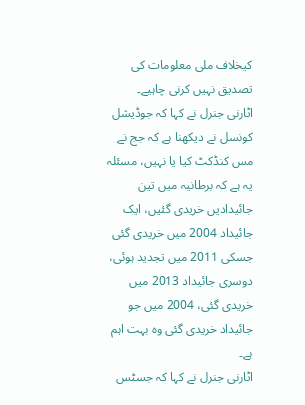کیخلاف ملی معلومات کی تصدیق نہیں کرنی چاہیے۔
اٹارنی جنرل نے کہا کہ جوڈیشل کونسل نے دیکھنا ہے کہ جج نے مس کنڈکٹ کیا یا نہیں، مسئلہ یہ ہے کہ برطانیہ میں تین جائیدادیں خریدی گئیں، ایک جائیداد 2004 میں خریدی گئی جسکی 2011 میں تجدید ہوئی، دوسری جائیداد 2013 میں خریدی گئی، 2004 میں جو جائیداد خریدی گئی وہ بہت اہم ہے۔
اٹارنی جنرل نے کہا کہ جسٹس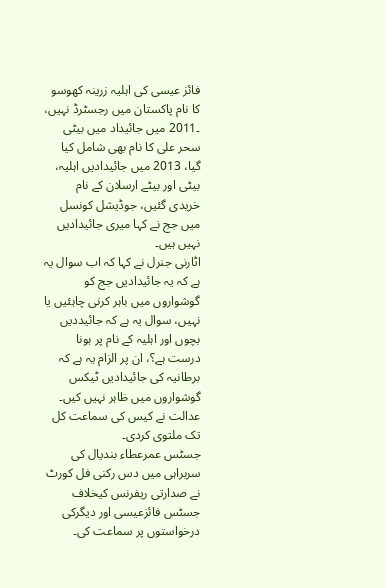فائز عیسی کی اہلیہ زرینہ کھوسو کا نام پاکستان میں رجسٹرڈ نہیں، ۔2011 میں جائیداد میں بیٹی سحر علی کا نام بھی شامل کیا گیا، 2013 میں جائیدادیں اہلیہ، بیٹی اور بیٹے ارسلان کے نام خریدی گئیں، جوڈیشل کونسل میں جج نے کہا میری جائیدادیں نہیں ہیں۔
اٹارنی جنرل نے کہا کہ اب سوال یہ ہے کہ یہ جائیدادیں جج کو گوشواروں میں باہر کرنی چاہئیں یا نہیں، سوال یہ ہے کہ جائیددیں بچوں اور اہلیہ کے نام پر ہونا درست ہے؟، ان پر الزام یہ ہے کہ برطانیہ کی جائیدادیں ٹیکس گوشواروں میں ظاہر نہیں کیں۔
عدالت نے کیس کی سماعت کل تک ملتوی کردی۔
جسٹس عمرعطاء بندیال کی سربراہی میں دس رکنی فل کورٹ نے صدارتی ریفرنس کیخلاف جسٹس فائزعیسی اور دیگرکی درخواستوں پر سماعت کی۔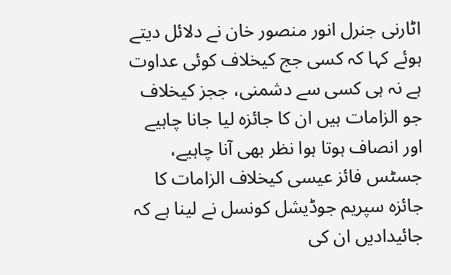اٹارنی جنرل انور منصور خان نے دلائل دیتے ہوئے کہا کہ کسی جج کیخلاف کوئی عداوت ہے نہ ہی کسی سے دشمنی، ججز کیخلاف جو الزامات ہیں ان کا جائزہ لیا جانا چاہیے اور انصاف ہوتا ہوا نظر بھی آنا چاہیے، جسٹس فائز عیسی کیخلاف الزامات کا جائزہ سپریم جوڈیشل کونسل نے لینا ہے کہ جائیدادیں ان کی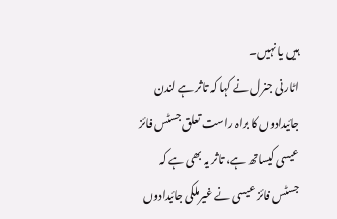ہیں یا نہیں۔
اٹارنی جنرل نے کہا کہ تاثر ہے لندن جائیدادوں کا براہ راست تعلق جسٹس فائز عیسی کیساتھ ہے، تاثر یہ بھی ہے کہ جسٹس فائز عیسی نے غیرملکی جائیدادوں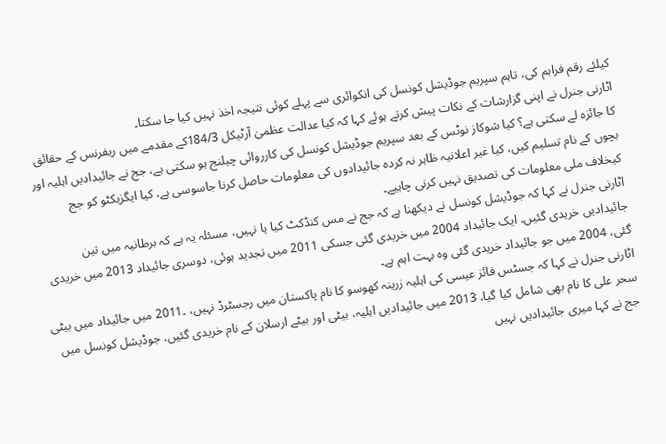کیلئے رقم فراہم کی، تاہم سپریم جوڈیشل کونسل کی انکوائری سے پہلے کوئی نتیجہ اخذ نہیں کیا جا سکتا۔
اٹارنی جنرل نے اپنی گزارشات کے نکات پیش کرتے ہوئے کہا کہ کیا عدالت عظمیٰ آرٹیکل 184/3کے مقدمے میں ریفرنس کے حقائق کا جائزہ لے سکتی ہے؟ کیا شوکاز نوٹس کے بعد سپریم جوڈیشل کونسل کی کارروائی چیلنج ہو سکتی ہے، جج نے جائیدادیں اہلیہ اور بچوں کے نام تسلیم کیں، کیا غیر اعلانیہ ظاہر نہ کردہ جائیدادوں کی معلومات حاصل کرنا جاسوسی ہے، کیا ایگزیکٹو کو جج کیخلاف ملی معلومات کی تصدیق نہیں کرنی چاہیے۔
اٹارنی جنرل نے کہا کہ جوڈیشل کونسل نے دیکھنا ہے کہ جج نے مس کنڈکٹ کیا یا نہیں، مسئلہ یہ ہے کہ برطانیہ میں تین جائیدادیں خریدی گئیں، ایک جائیداد 2004 میں خریدی گئی جسکی 2011 میں تجدید ہوئی، دوسری جائیداد 2013 میں خریدی گئی، 2004 میں جو جائیداد خریدی گئی وہ بہت اہم ہے۔
اٹارنی جنرل نے کہا کہ جسٹس فائز عیسی کی اہلیہ زرینہ کھوسو کا نام پاکستان میں رجسٹرڈ نہیں، ۔2011 میں جائیداد میں بیٹی سحر علی کا نام بھی شامل کیا گیا، 2013 میں جائیدادیں اہلیہ، بیٹی اور بیٹے ارسلان کے نام خریدی گئیں، جوڈیشل کونسل میں جج نے کہا میری جائیدادیں نہیں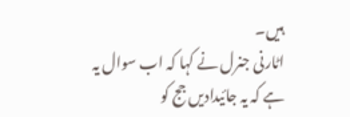ہیں۔
اٹارنی جنرل نے کہا کہ اب سوال یہ ہے کہ یہ جائیدادیں جج کو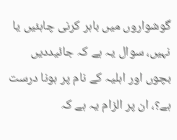گوشواروں میں باہر کرنی چاہئیں یا نہیں، سوال یہ ہے کہ جائیددیں بچوں اور اہلیہ کے نام پر ہونا درست ہے؟، ان پر الزام یہ ہے کہ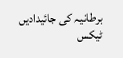برطانیہ کی جائیدادیں ٹیکس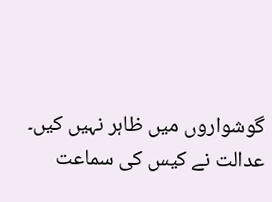گوشواروں میں ظاہر نہیں کیں۔
عدالت نے کیس کی سماعت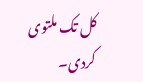کل تک ملتوی کردی۔